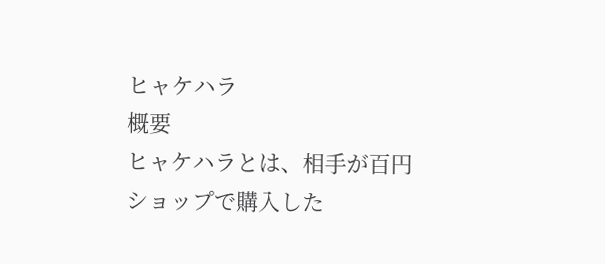ヒャケハラ
概要
ヒャケハラとは、相手が百円ショップで購入した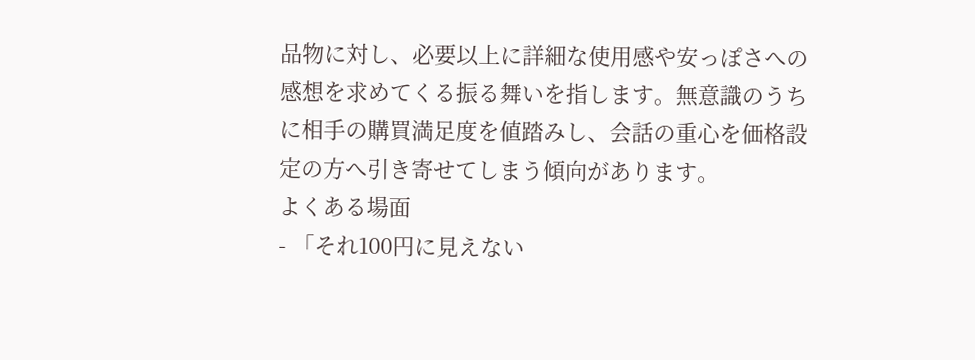品物に対し、必要以上に詳細な使用感や安っぽさへの感想を求めてくる振る舞いを指します。無意識のうちに相手の購買満足度を値踏みし、会話の重心を価格設定の方へ引き寄せてしまう傾向があります。
よくある場面
- 「それ100円に見えない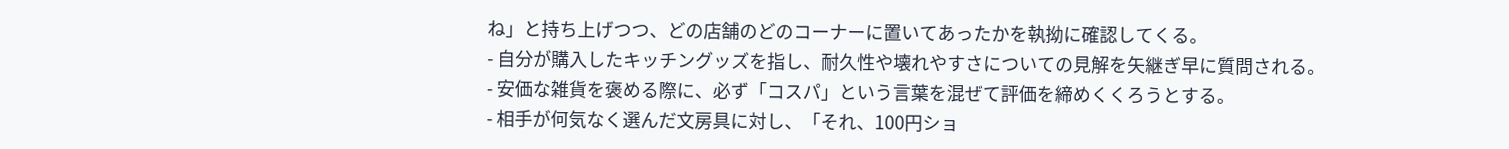ね」と持ち上げつつ、どの店舗のどのコーナーに置いてあったかを執拗に確認してくる。
- 自分が購入したキッチングッズを指し、耐久性や壊れやすさについての見解を矢継ぎ早に質問される。
- 安価な雑貨を褒める際に、必ず「コスパ」という言葉を混ぜて評価を締めくくろうとする。
- 相手が何気なく選んだ文房具に対し、「それ、100円ショ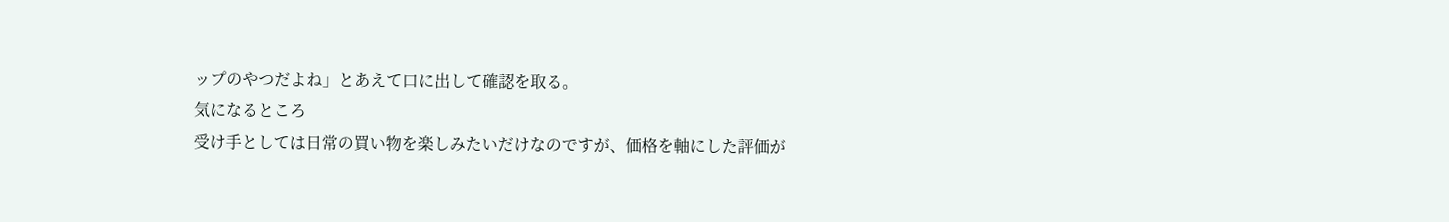ップのやつだよね」とあえて口に出して確認を取る。
気になるところ
受け手としては日常の買い物を楽しみたいだけなのですが、価格を軸にした評価が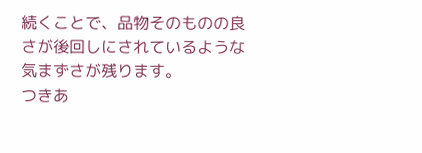続くことで、品物そのものの良さが後回しにされているような気まずさが残ります。
つきあ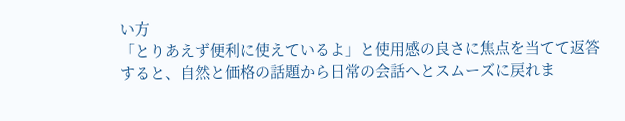い方
「とりあえず便利に使えているよ」と使用感の良さに焦点を当てて返答すると、自然と価格の話題から日常の会話へとスムーズに戻れま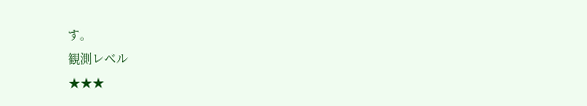す。
観測レベル
★★★